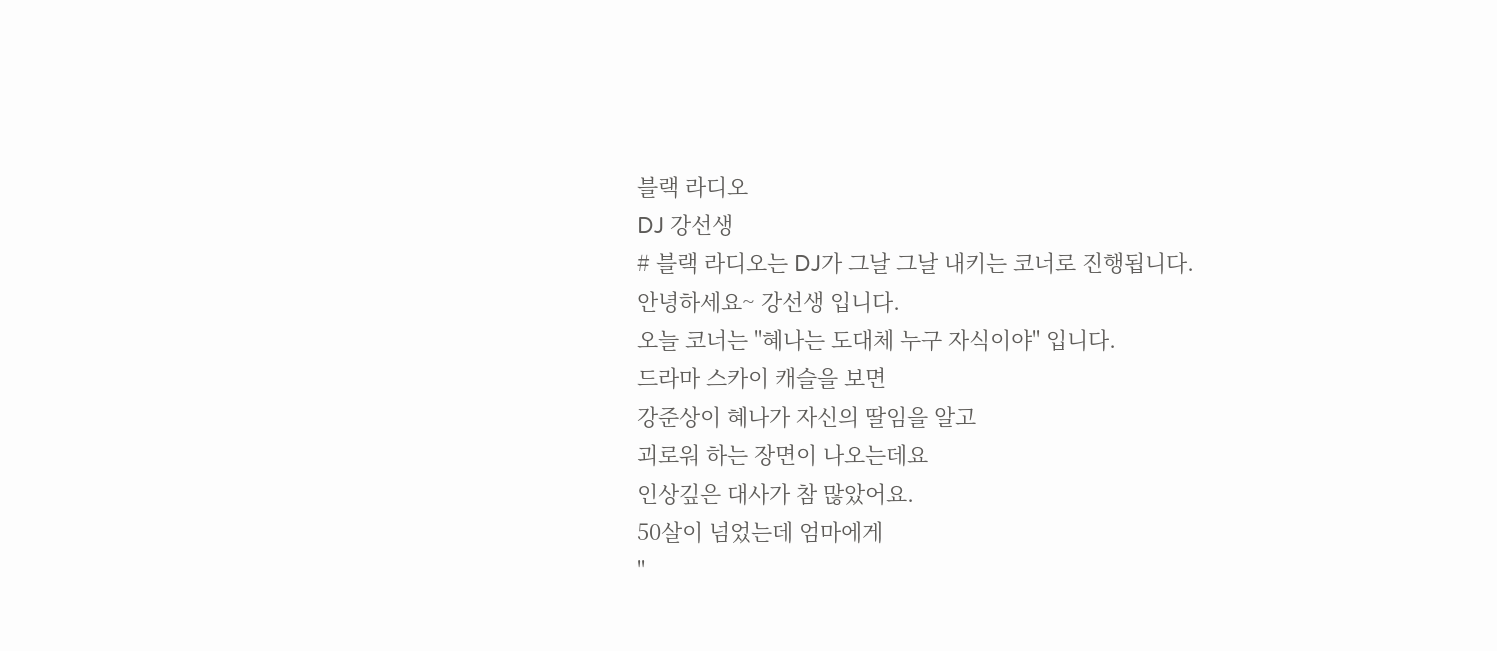블랙 라디오
DJ 강선생
# 블랙 라디오는 DJ가 그날 그날 내키는 코너로 진행됩니다.
안녕하세요~ 강선생 입니다.
오늘 코너는 "혜나는 도대체 누구 자식이야" 입니다.
드라마 스카이 캐슬을 보면
강준상이 혜나가 자신의 딸임을 알고
괴로워 하는 장면이 나오는데요
인상깊은 대사가 참 많았어요.
50살이 넘었는데 엄마에게
"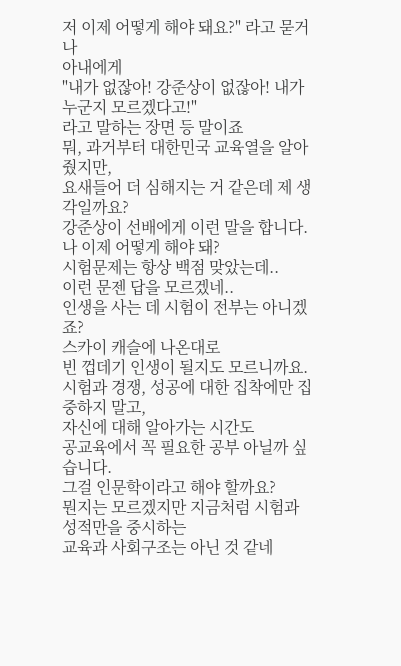저 이제 어떻게 해야 돼요?" 라고 묻거나
아내에게
"내가 없잖아! 강준상이 없잖아! 내가 누군지 모르겠다고!"
라고 말하는 장면 등 말이죠
뭐, 과거부터 대한민국 교육열을 알아 줬지만,
요새들어 더 심해지는 거 같은데 제 생각일까요?
강준상이 선배에게 이런 말을 합니다.
나 이제 어떻게 해야 돼?
시험문제는 항상 백점 맞았는데..
이런 문젠 답을 모르겠네..
인생을 사는 데 시험이 전부는 아니겠죠?
스카이 캐슬에 나온대로
빈 껍데기 인생이 될지도 모르니까요.
시험과 경쟁, 성공에 대한 집착에만 집중하지 말고,
자신에 대해 알아가는 시간도
공교육에서 꼭 필요한 공부 아닐까 싶습니다.
그걸 인문학이라고 해야 할까요?
뭔지는 모르겠지만 지금처럼 시험과 성적만을 중시하는
교육과 사회구조는 아닌 것 같네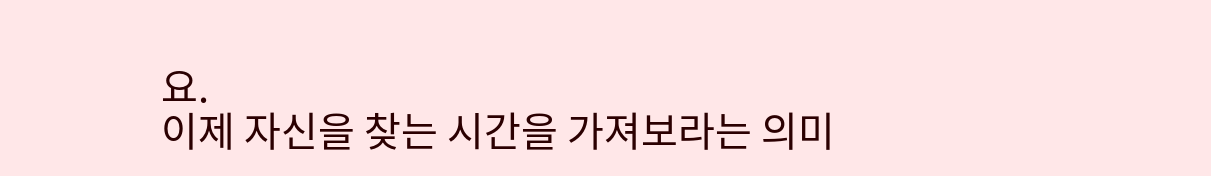요.
이제 자신을 찾는 시간을 가져보라는 의미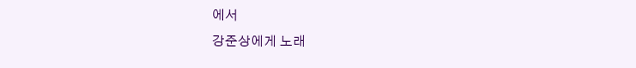에서
강준상에게 노래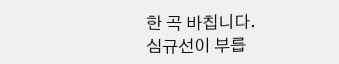한 곡 바칩니다.
심규선이 부릅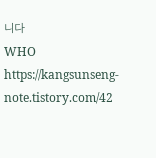니다
WHO
https://kangsunseng-note.tistory.com/42